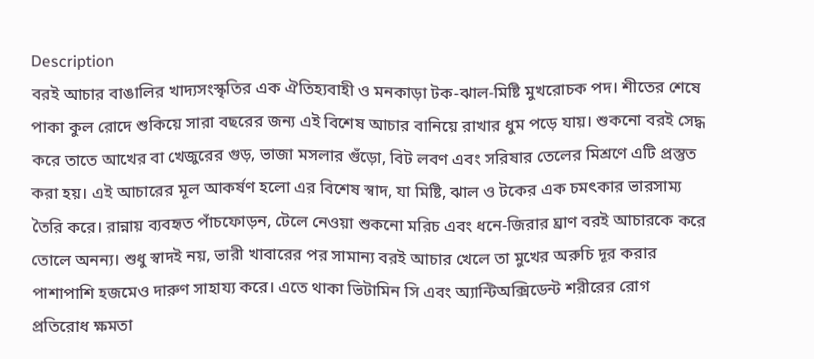Description
বরই আচার বাঙালির খাদ্যসংস্কৃতির এক ঐতিহ্যবাহী ও মনকাড়া টক-ঝাল-মিষ্টি মুখরোচক পদ। শীতের শেষে পাকা কুল রোদে শুকিয়ে সারা বছরের জন্য এই বিশেষ আচার বানিয়ে রাখার ধুম পড়ে যায়। শুকনো বরই সেদ্ধ করে তাতে আখের বা খেজুরের গুড়, ভাজা মসলার গুঁড়ো, বিট লবণ এবং সরিষার তেলের মিশ্রণে এটি প্রস্তুত করা হয়। এই আচারের মূল আকর্ষণ হলো এর বিশেষ স্বাদ, যা মিষ্টি, ঝাল ও টকের এক চমৎকার ভারসাম্য তৈরি করে। রান্নায় ব্যবহৃত পাঁচফোড়ন, টেলে নেওয়া শুকনো মরিচ এবং ধনে-জিরার ঘ্রাণ বরই আচারকে করে তোলে অনন্য। শুধু স্বাদই নয়, ভারী খাবারের পর সামান্য বরই আচার খেলে তা মুখের অরুচি দূর করার পাশাপাশি হজমেও দারুণ সাহায্য করে। এতে থাকা ভিটামিন সি এবং অ্যান্টিঅক্সিডেন্ট শরীরের রোগ প্রতিরোধ ক্ষমতা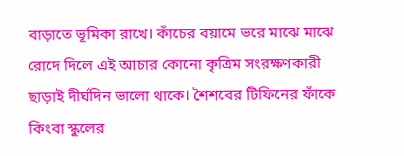বাড়াতে ভূমিকা রাখে। কাঁচের বয়ামে ভরে মাঝে মাঝে রোদে দিলে এই আচার কোনো কৃত্রিম সংরক্ষণকারী ছাড়াই দীর্ঘদিন ভালো থাকে। শৈশবের টিফিনের ফাঁকে কিংবা স্কুলের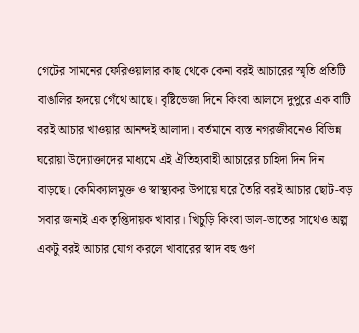গেটের সামনের ফেরিওয়ালার কাছ থেকে কেনা বরই আচারের স্মৃতি প্রতিটি বাঙালির হৃদয়ে গেঁথে আছে। বৃষ্টিভেজা দিনে কিংবা আলসে দুপুরে এক বাটি বরই আচার খাওয়ার আনন্দই আলাদা। বর্তমানে ব্যস্ত নগরজীবনেও বিভিন্ন ঘরোয়া উদ্যোক্তাদের মাধ্যমে এই ঐতিহ্যবাহী আচারের চাহিদা দিন দিন বাড়ছে। কেমিক্যালমুক্ত ও স্বাস্থ্যকর উপায়ে ঘরে তৈরি বরই আচার ছোট-বড় সবার জন্যই এক তৃপ্তিদায়ক খাবার। খিচুড়ি কিংবা ডাল-ভাতের সাথেও অল্প একটু বরই আচার যোগ করলে খাবারের স্বাদ বহু গুণ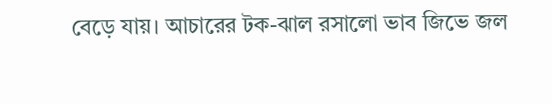বেড়ে যায়। আচারের টক-ঝাল রসালো ভাব জিভে জল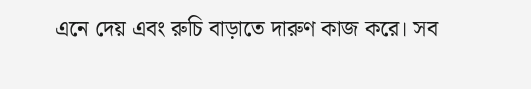এনে দেয় এবং রুচি বাড়াতে দারুণ কাজ করে। সব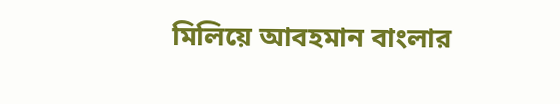মিলিয়ে আবহমান বাংলার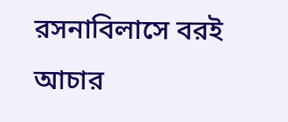রসনাবিলাসে বরই আচার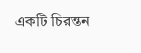একটি চিরন্তন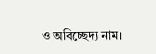ও অবিচ্ছেদ্য নাম।